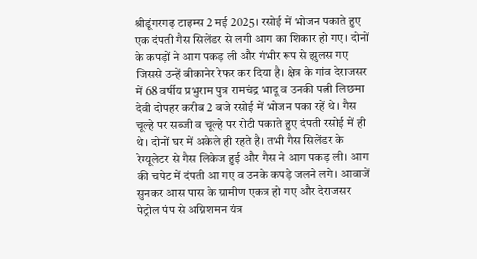श्रीडूंगरगढ़ टाइम्स 2 मई 2025। रसोई में भोजन पकाते हुए एक दंपती गैस सिलेंडर से लगी आग का शिकार हो गए। दोनों के कपड़ों ने आग पकड़ ली और गंभीर रूप से झुलस गए जिससे उन्हें बीकानेर रेफर कर दिया है। क्षेत्र के गांव देराजसर में 68 वर्षीय प्रभुराम पुत्र रामचंद्र भादू व उनकी पत्नी लिछमा देवी दोपहर करीब 2 बजे रसोई में भोजन पका रहें थे। गैस चूल्हे पर सब्जी व चूल्हे पर रोटी पकाते हुए दंपती रसोई में ही थे। दोनों घर में अकेले ही रहते है। तभी गैस सिलेंडर के रेग्यूलेटर से गैस लिकेज हुई और गैस ने आग पकड़ ली। आग की चपेट में दंपती आ गए व उनके कपड़े जलने लगे। आवाजें सुनकर आस पास के ग्रामीण एकत्र हो गए और देराजसर पेट्रोल पंप से अग्निशमन यंत्र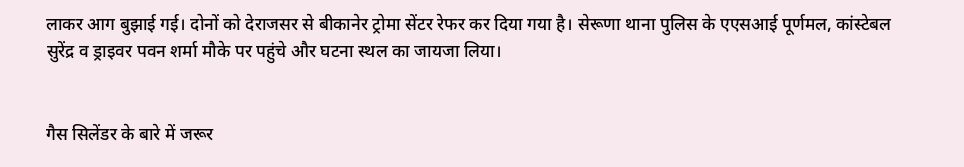लाकर आग बुझाई गई। दोनों को देराजसर से बीकानेर ट्रोमा सेंटर रेफर कर दिया गया है। सेरूणा थाना पुलिस के एएसआई पूर्णमल, कांस्टेबल सुरेंद्र व ड्राइवर पवन शर्मा मौके पर पहुंचे और घटना स्थल का जायजा लिया।


गैस सिलेंडर के बारे में जरूर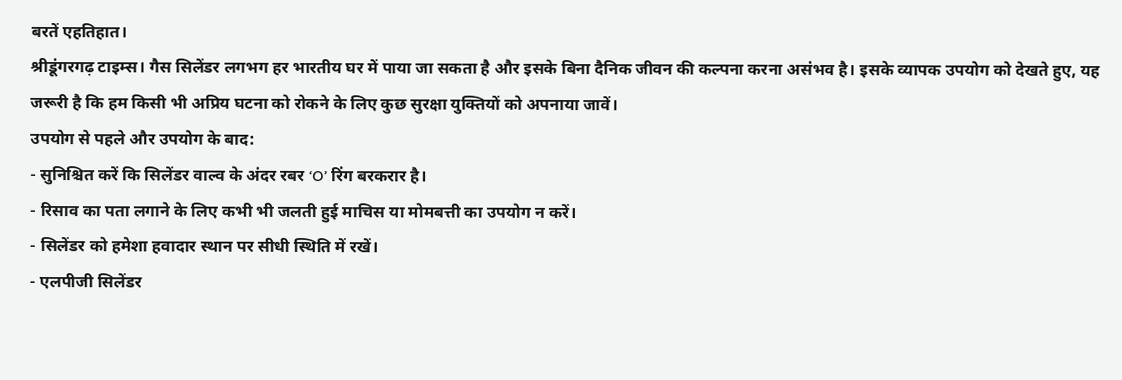बरतें एहतिहात।
श्रीडूंगरगढ़ टाइम्स। गैस सिलेंडर लगभग हर भारतीय घर में पाया जा सकता है और इसके बिना दैनिक जीवन की कल्पना करना असंभव है। इसके व्यापक उपयोग को देखते हुए, यह जरूरी है कि हम किसी भी अप्रिय घटना को रोकने के लिए कुछ सुरक्षा युक्तियों को अपनाया जावें।
उपयोग से पहले और उपयोग के बाद:
- सुनिश्चित करें कि सिलेंडर वाल्व के अंदर रबर ‘O’ रिंग बरकरार है।
- रिसाव का पता लगाने के लिए कभी भी जलती हुई माचिस या मोमबत्ती का उपयोग न करें।
- सिलेंडर को हमेशा हवादार स्थान पर सीधी स्थिति में रखें।
- एलपीजी सिलेंडर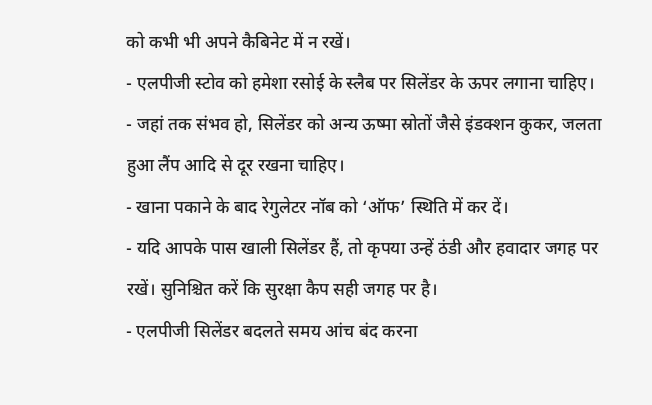को कभी भी अपने कैबिनेट में न रखें।
- एलपीजी स्टोव को हमेशा रसोई के स्लैब पर सिलेंडर के ऊपर लगाना चाहिए।
- जहां तक संभव हो, सिलेंडर को अन्य ऊष्मा स्रोतों जैसे इंडक्शन कुकर, जलता हुआ लैंप आदि से दूर रखना चाहिए।
- खाना पकाने के बाद रेगुलेटर नॉब को ‘ऑफ’ स्थिति में कर दें।
- यदि आपके पास खाली सिलेंडर हैं, तो कृपया उन्हें ठंडी और हवादार जगह पर रखें। सुनिश्चित करें कि सुरक्षा कैप सही जगह पर है।
- एलपीजी सिलेंडर बदलते समय आंच बंद करना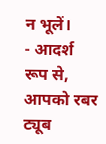न भूलें।
- आदर्श रूप से, आपको रबर ट्यूब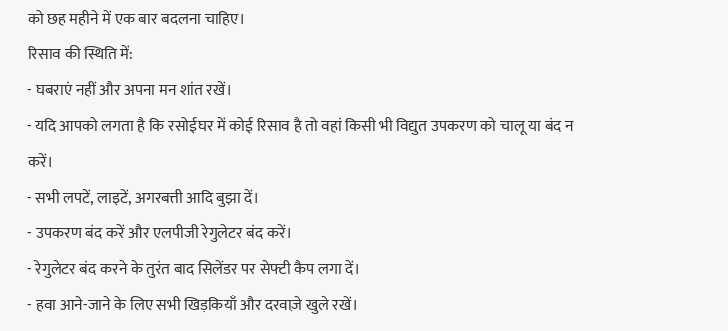को छह महीने में एक बार बदलना चाहिए।
रिसाव की स्थिति में:
- घबराएं नहीं और अपना मन शांत रखें।
- यदि आपको लगता है कि रसोईघर में कोई रिसाव है तो वहां किसी भी विद्युत उपकरण को चालू या बंद न करें।
- सभी लपटें, लाइटें, अगरबत्ती आदि बुझा दें।
- उपकरण बंद करें और एलपीजी रेगुलेटर बंद करें।
- रेगुलेटर बंद करने के तुरंत बाद सिलेंडर पर सेफ्टी कैप लगा दें।
- हवा आने-जाने के लिए सभी खिड़कियाँ और दरवाज़े खुले रखें।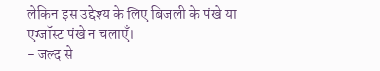लेकिन इस उद्देश्य के लिए बिजली के पंखे या एग्जॉस्ट पंखे न चलाएँ।
- जल्द से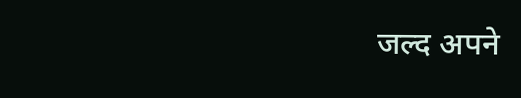जल्द अपने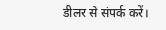डीलर से संपर्क करें।